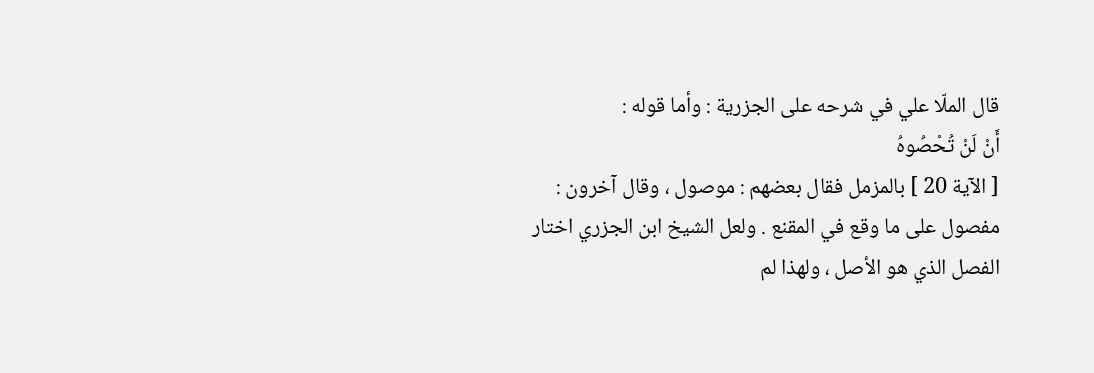قال الملّا علي في شرحه على الجزرية : وأما قوله :
أَنْ لَنْ تُحْصُوهُ
[ الآية 20 ] بالمزمل فقال بعضهم : موصول ، وقال آخرون : مفصول على ما وقع في المقنع . ولعل الشيخ ابن الجزري اختار الفصل الذي هو الأصل ، ولهذا لم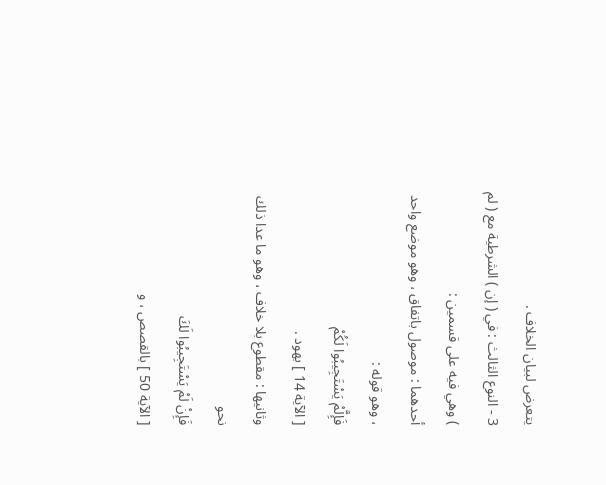يتعرض لبيان الخلاف .
3 - النوع الثالث : في ( إن ) الشرطية مع ( لم ) وهي فيه على قسمين :
أحدهما : موصول باتفاق ، وهو موضع واحد ، وهو قوله :
فَإِلَّمْ يَسْتَجِيبُوا لَكُمْ
[ الآية 14 ] بهود .
وثانيها : مقطوع بلا خلاف ، وهو ما عدا ذلك نحو
فَإِنْ لَمْ يَسْتَجِيبُوا لَكَ
[ الآية 50 ] بالقصص ، و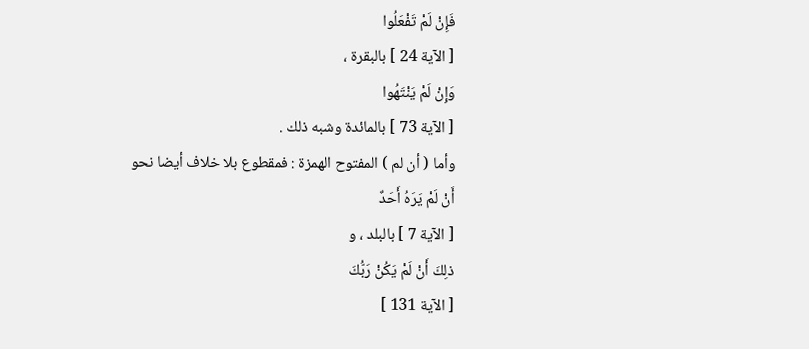فَإِنْ لَمْ تَفْعَلُوا
[ الآية 24 ] بالبقرة ،
وَإِنْ لَمْ يَنْتَهُوا
[ الآية 73 ] بالمائدة وشبه ذلك .
وأما ( أن لم ) المفتوح الهمزة : فمقطوع بلا خلاف أيضا نحو
أَنْ لَمْ يَرَهُ أَحَدٌ
[ الآية 7 ] بالبلد ، و
ذلِكَ أَنْ لَمْ يَكُنْ رَبُّكَ
[ الآية 131 ]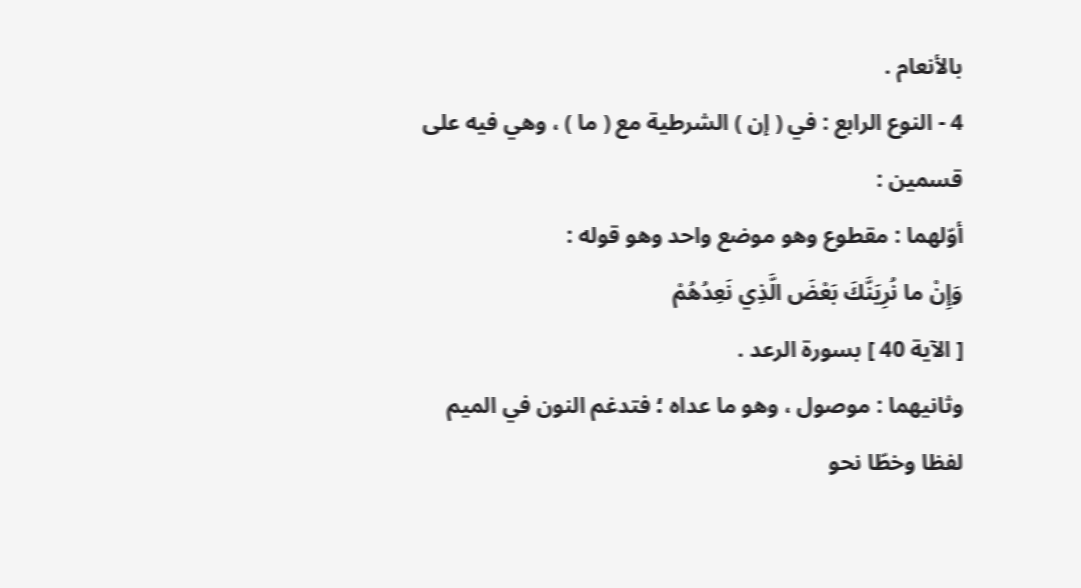بالأنعام .
4 - النوع الرابع : في ( إن ) الشرطية مع ( ما ) ، وهي فيه على قسمين :
أوّلهما : مقطوع وهو موضع واحد وهو قوله :
وَإِنْ ما نُرِيَنَّكَ بَعْضَ الَّذِي نَعِدُهُمْ
[ الآية 40 ] بسورة الرعد .
وثانيهما : موصول ، وهو ما عداه ؛ فتدغم النون في الميم لفظا وخطّا نحو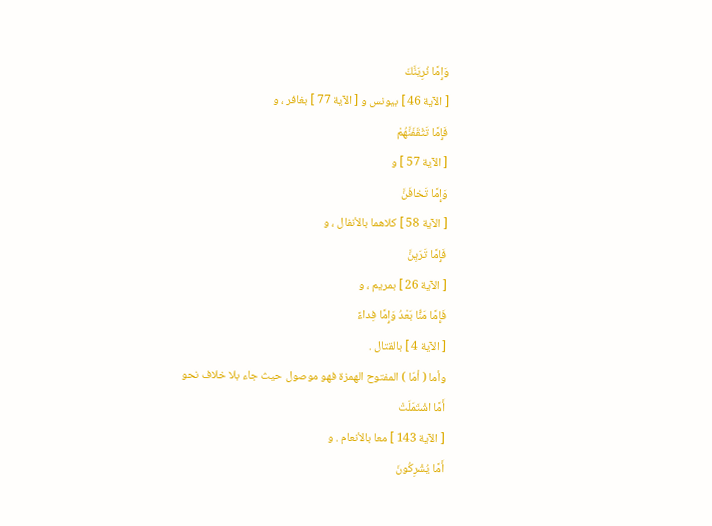وَإِمَّا نُرِيَنَّكَ
[ الآية 46 ] بيونس و [ الآية 77 ] بغافر ، و
فَإِمَّا تَثْقَفَنَّهُمْ
[ الآية 57 ] و
وَإِمَّا تَخافَنَّ
[ الآية 58 ] كلاهما بالأنفال ، و
فَإِمَّا تَرَيِنَّ
[ الآية 26 ] بمريم ، و
فَإِمَّا مَنًّا بَعْدُ وَإِمَّا فِداءً
[ الآية 4 ] بالقتال .
وأما ( أمّا ) المفتوح الهمزة فهو موصول حيث جاء بلا خلاف نحو
أَمَّا اشْتَمَلَتْ
[ الآية 143 ] معا بالأنعام . و
أَمَّا يُشْرِكُونَ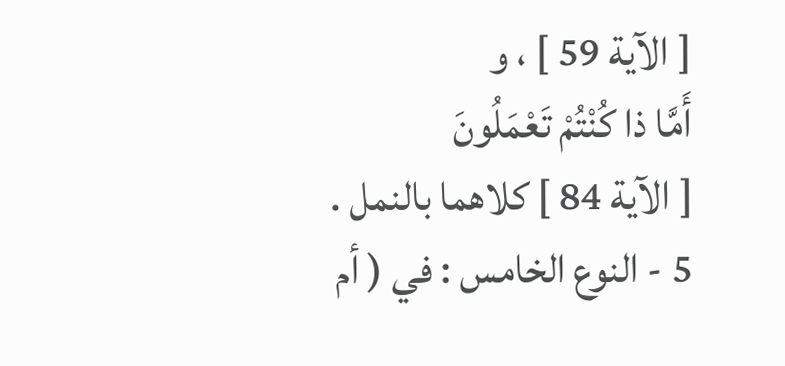[ الآية 59 ] ، و
أَمَّا ذا كُنْتُمْ تَعْمَلُونَ
[ الآية 84 ] كلاهما بالنمل .
5 - النوع الخامس : في ( أم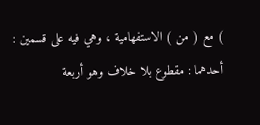) مع ( من ) الاستفهامية ، وهي فيه على قسمين :
أحدهما : مقطوع بلا خلاف وهو أربعة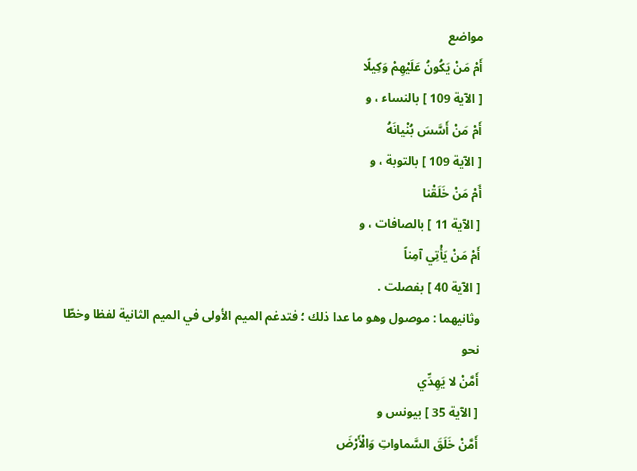مواضع
أَمْ مَنْ يَكُونُ عَلَيْهِمْ وَكِيلًا
[ الآية 109 ] بالنساء ، و
أَمْ مَنْ أَسَّسَ بُنْيانَهُ
[ الآية 109 ] بالتوبة ، و
أَمْ مَنْ خَلَقْنا
[ الآية 11 ] بالصافات ، و
أَمْ مَنْ يَأْتِي آمِناً
[ الآية 40 ] بفصلت .
وثانيهما : موصول وهو ما عدا ذلك ؛ فتدغم الميم الأولى في الميم الثانية لفظا وخطّا نحو
أَمَّنْ لا يَهِدِّي
[ الآية 35 ] بيونس و
أَمَّنْ خَلَقَ السَّماواتِ وَالْأَرْضَ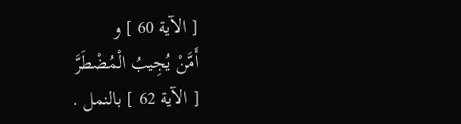[ الآية 60 ] و
أَمَّنْ يُجِيبُ الْمُضْطَرَّ
[ الآية 62 ] بالنمل .